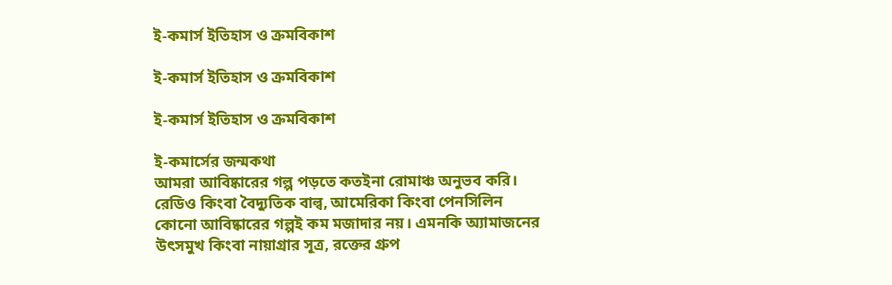ই-কমার্স ইতিহাস ও ক্রমবিকাশ

ই-কমার্স ইতিহাস ও ক্রমবিকাশ

ই-কমার্স ইতিহাস ও ক্রমবিকাশ

ই-কমার্সের জন্মকথা
আমরা আবিষ্কারের গল্প পড়তে কতইনা রোমাঞ্চ অনুভব করি। রেডিও কিংবা বৈদ্যুতিক বাল্ব, আমেরিকা কিংবা পেনসিলিন কোনো আবিষ্কারের গল্পই কম মজাদার নয়। এমনকি অ্যামাজনের উৎসমুখ কিংবা নায়াগ্রার সূত্র, রক্তের গ্রুপ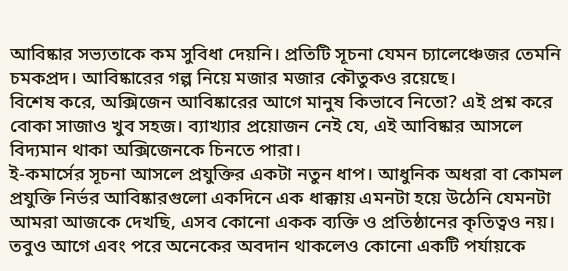আবিষ্কার সভ্যতাকে কম সুবিধা দেয়নি। প্রতিটি সূচনা যেমন চ্যালেঞ্চেজর তেমনি চমকপ্রদ। আবিষ্কারের গল্প নিয়ে মজার মজার কৌতুকও রয়েছে।
বিশেষ করে, অক্সিজেন আবিষ্কারের আগে মানুষ কিভাবে নিতো? এই প্রশ্ন করে বোকা সাজাও খুব সহজ। ব্যাখ্যার প্রয়োজন নেই যে, এই আবিষ্কার আসলে বিদ্যমান থাকা অক্সিজেনকে চিনতে পারা।
ই-কমার্সের সূচনা আসলে প্রযুক্তির একটা নতুন ধাপ। আধুনিক অধরা বা কোমল প্রযুক্তি নির্ভর আবিষ্কারগুলো একদিনে এক ধাক্কায় এমনটা হয়ে উঠেনি যেমনটা আমরা আজকে দেখছি, এসব কোনো একক ব্যক্তি ও প্রতিষ্ঠানের কৃতিত্বও নয়। তবুও আগে এবং পরে অনেকের অবদান থাকলেও কোনো একটি পর্যায়কে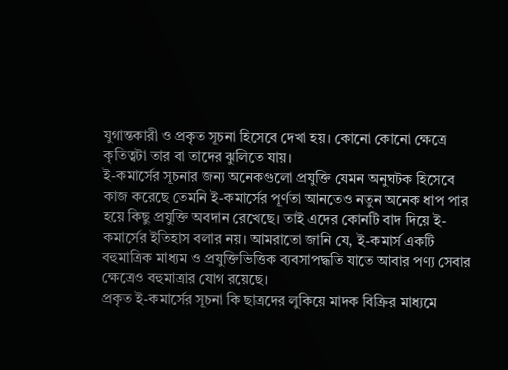যুগান্তকারী ও প্রকৃত সূচনা হিসেবে দেখা হয়। কোনো কোনো ক্ষেত্রে কৃতিত্বটা তার বা তাদের ঝুলিতে যায়।
ই-কমার্সের সূচনার জন্য অনেকগুলো প্রযুক্তি যেমন অনুঘটক হিসেবে কাজ করেছে তেমনি ই-কমার্সের পূর্ণতা আনতেও নতুন অনেক ধাপ পার হয়ে কিছু প্রযুক্তি অবদান রেখেছে। তাই এদের কোনটি বাদ দিয়ে ই-কমার্সের ইতিহাস বলার নয়। আমরাতো জানি যে, ই-কমার্স একটি বহুমাত্রিক মাধ্যম ও প্রযুক্তিভিত্তিক ব্যবসাপদ্ধতি যাতে আবার পণ্য সেবার ক্ষেত্রেও বহুমাত্রার যোগ রয়েছে।
প্রকৃত ই-কমার্সের সূচনা কি ছাত্রদের লুকিয়ে মাদক বিক্রির মাধ্যমে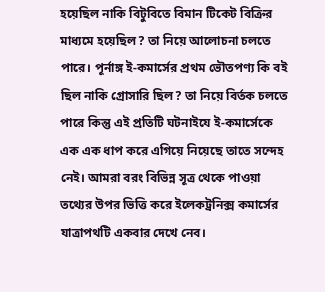হয়েছিল নাকি বিটুবিতে বিমান টিকেট বিক্রির মাধ্যমে হয়েছিল? তা নিয়ে আলোচনা চলতে পারে। পূর্নাঙ্গ ই-কমার্সের প্রথম ভৌতপণ্য কি বই ছিল নাকি গ্রোসারি ছিল? তা নিয়ে বির্তক চলতে পারে কিন্তু এই প্রতিটি ঘটনাইযে ই-কমার্সেকে এক এক ধাপ করে এগিয়ে নিয়েছে তাতে সন্দেহ নেই। আমরা বরং বিভিন্ন সূত্র থেকে পাওয়া তথ্যের উপর ভিত্তি করে ইলেকট্রনিক্স কমার্সের যাত্রাপথটি একবার দেখে নেব।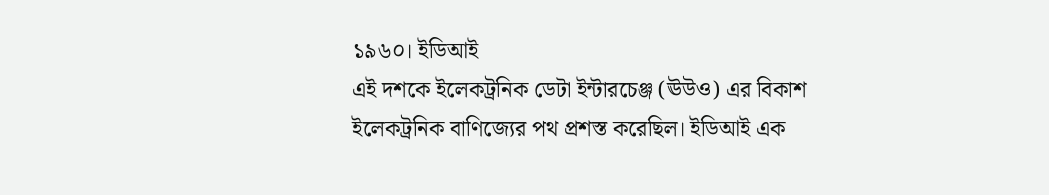১৯৬০। ইডিআই
এই দশকে ইলেকট্রনিক ডেটা ইন্টারচেঞ্জ (ঊউও) এর বিকাশ ইলেকট্রনিক বাণিজ্যের পথ প্রশস্ত করেছিল। ইডিআই এক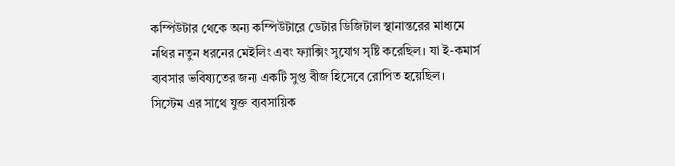কম্পিউটার থেকে অন্য কম্পিউটারে ডেটার ডিজিটাল স্থানান্তরের মাধ্যমে নথির নতুন ধরনের মেইলিং এবং ফ্যাক্সিং সুযোগ সৃষ্টি করেছিল। যা ই-কমার্স ব্যবসার ভবিষ্যতের জন্য একটি সুপ্ত বীজ হিসেবে রোপিত হয়েছিল।
সিস্টেম এর সাথে যুক্ত ব্যবসায়িক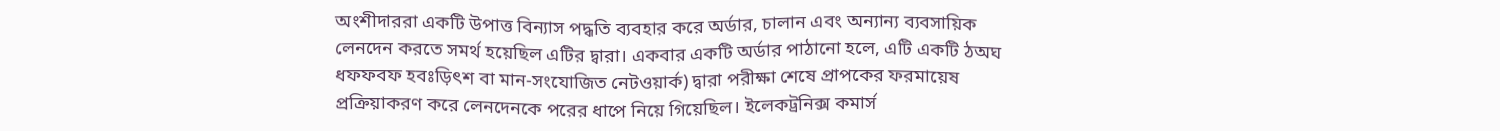অংশীদাররা একটি উপাত্ত বিন্যাস পদ্ধতি ব্যবহার করে অর্ডার, চালান এবং অন্যান্য ব্যবসায়িক লেনদেন করতে সমর্থ হয়েছিল এটির দ্বারা। একবার একটি অর্ডার পাঠানো হলে, এটি একটি ঠঅঘ ধফফবফ হবঃড়িৎশ বা মান-সংযোজিত নেটওয়ার্ক) দ্বারা পরীক্ষা শেষে প্রাপকের ফরমায়েষ প্রক্রিয়াকরণ করে লেনদেনকে পরের ধাপে নিয়ে গিয়েছিল। ইলেকট্রনিক্স কমার্স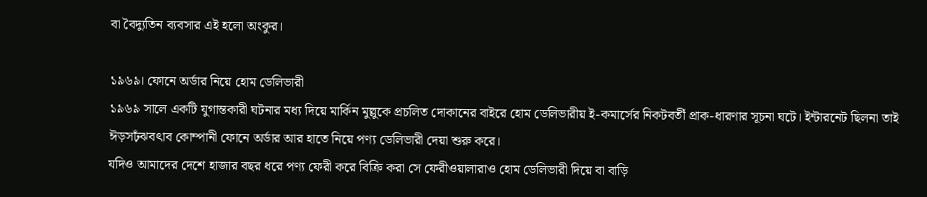বা বৈদ্যুতিন ব্যবসার এই হলো অংকুর।

১৯৬৯। ফোনে অর্ডার নিয়ে হোম ডেলিভারী
১৯৬৯ সালে একটি যুগান্তকারী ঘটনার মধ্য দিয়ে মার্কিন মুল্লুকে প্রচলিত দোকানের বাইরে হোম ডেলিভারীয় ই-কমার্সের নিকটবর্তী প্রাক-ধারণার সূচনা ঘটে। ইন্টারনেট ছিলনা তাই ঈড়সঢ়ঁঝবৎাব কোম্পানী ফোনে অর্ডার আর হাতে নিয়ে পণ্য ডেলিভারী দেয়া শুরু করে।
যদিও আমাদের দেশে হাজার বছর ধরে পণ্য ফেরী করে বিক্রি করা সে ফেরীওয়ালারাও হোম ডেলিভারী দিয়ে বা বাড়ি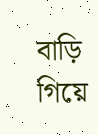বাড়ি গিয়ে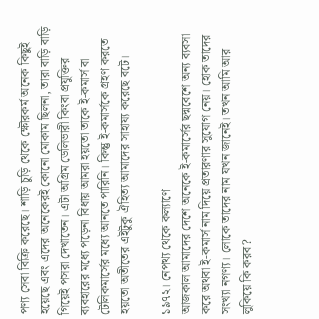পণ্য সেবা বিক্রি করেছে। শাড়ি চুড়ি থেকে ক্ষৌরকর্ম অনেক কিছুই হয়েছে এবং এদের অনেকেরই কোনো মোকাম ছিলনা, তারা বাড়ি বাড়ি গিয়েই পসরা দেখাতেন। এটা অগ্রিম ডেলিভারী কিংবা প্রযুক্তির ব্যবহারের মধ্যে পড়েনা বিধায় আমরা হয়তো তাকে ই-কমার্স বা টেলিকমার্সের মধ্যে আনতে পারিনি। কিন্তু ই-কমার্সকে গ্রহণ করতে হয়তো অতীতের এইটুকু ঐহিত্য আমাদের সাহায্য করেছে বটে।

১৯৭২। নেপথ্য থেকে কল্যাণে
আজকাল আমাদের দেশে অনেকে ই-কমার্সের ছদ্মবেশে অন্য ব্যবসা করে অথবা ই-কমার্স নাম দিয়ে প্রতারণার সুযোগ নেয়। হোক তাদের সংখ্যা নগণ্য। লোকে তাদের নাম যখন জানেই। তখন আমি আর লুকিয়ে কি করব?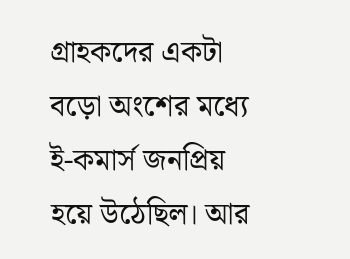গ্রাহকদের একটা বড়ো অংশের মধ্যে ই-কমার্স জনপ্রিয় হয়ে উঠেছিল। আর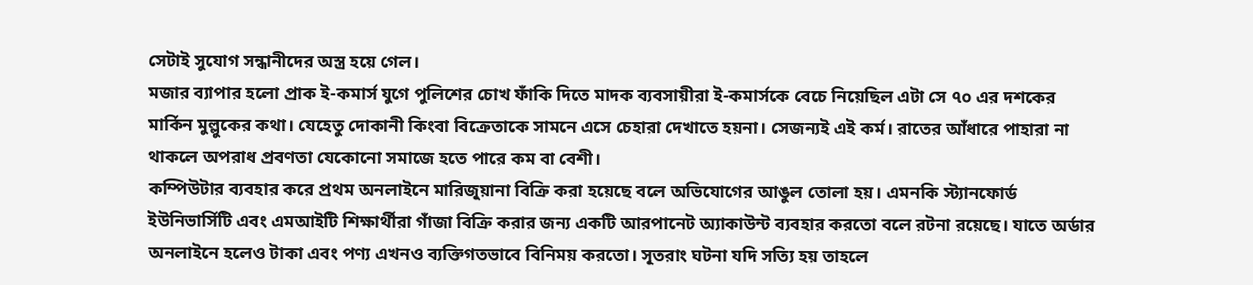সেটাই সুযোগ সন্ধানীদের অস্ত্র হয়ে গেল।
মজার ব্যাপার হলো প্রাক ই-কমার্স যুগে পুলিশের চোখ ফাঁকি দিতে মাদক ব্যবসায়ীরা ই-কমার্সকে বেচে নিয়েছিল এটা সে ৭০ এর দশকের মার্কিন মুল্লুকের কথা। যেহেতু দোকানী কিংবা বিক্রেতাকে সামনে এসে চেহারা দেখাতে হয়না। সেজন্যই এই কর্ম। রাতের আঁধারে পাহারা না থাকলে অপরাধ প্রবণতা যেকোনো সমাজে হতে পারে কম বা বেশী।
কম্পিউটার ব্যবহার করে প্রথম অনলাইনে মারিজুয়ানা বিক্রি করা হয়েছে বলে অভিযোগের আঙুল তোলা হয়। এমনকি স্ট্যানফোর্ড ইউনিভার্সিটি এবং এমআইটি শিক্ষার্থীরা গাঁজা বিক্রি করার জন্য একটি আরপানেট অ্যাকাউন্ট ব্যবহার করতো বলে রটনা রয়েছে। যাতে অর্ডার অনলাইনে হলেও টাকা এবং পণ্য এখনও ব্যক্তিগতভাবে বিনিময় করতো। সূতরাং ঘটনা যদি সত্যি হয় তাহলে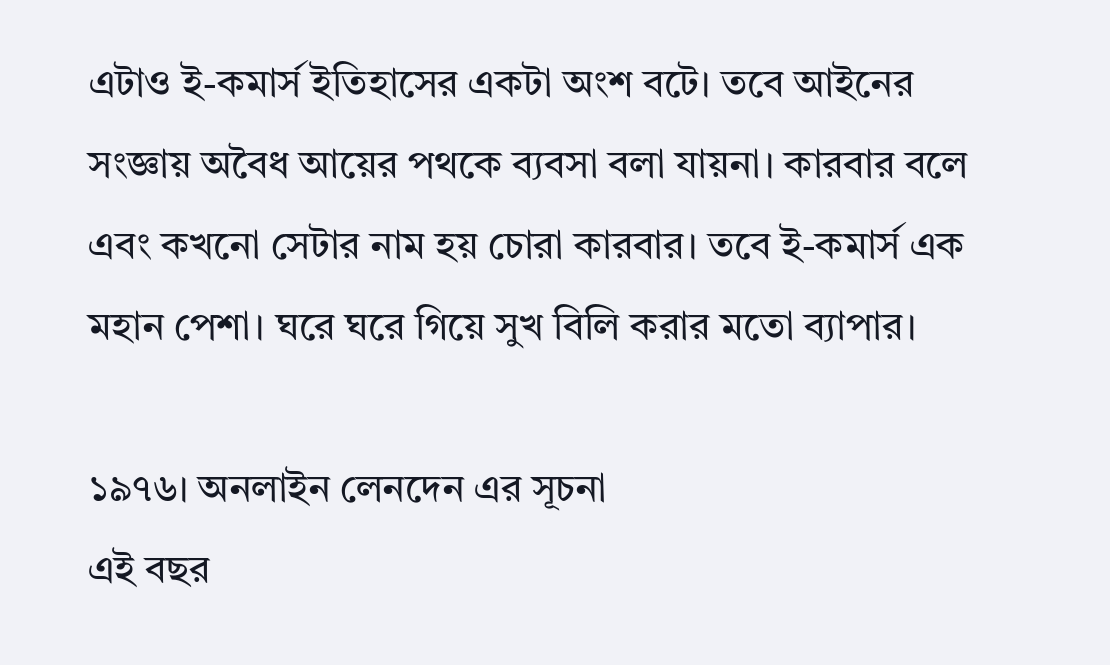এটাও ই-কমার্স ইতিহাসের একটা অংশ বটে। তবে আইনের সংজ্ঞায় অবৈধ আয়ের পথকে ব্যবসা বলা যায়না। কারবার বলে এবং কখনো সেটার নাম হয় চোরা কারবার। তবে ই-কমার্স এক মহান পেশা। ঘরে ঘরে গিয়ে সুখ বিলি করার মতো ব্যাপার।

১৯৭৬। অনলাইন লেনদেন এর সূচনা
এই বছর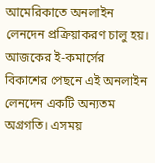আমেরিকাতে অনলাইন লেনদেন প্রক্রিয়াকরণ চালু হয়। আজকের ই-কমার্সের বিকাশের পেছনে এই অনলাইন লেনদেন একটি অন্যতম অগ্রগতি। এসময়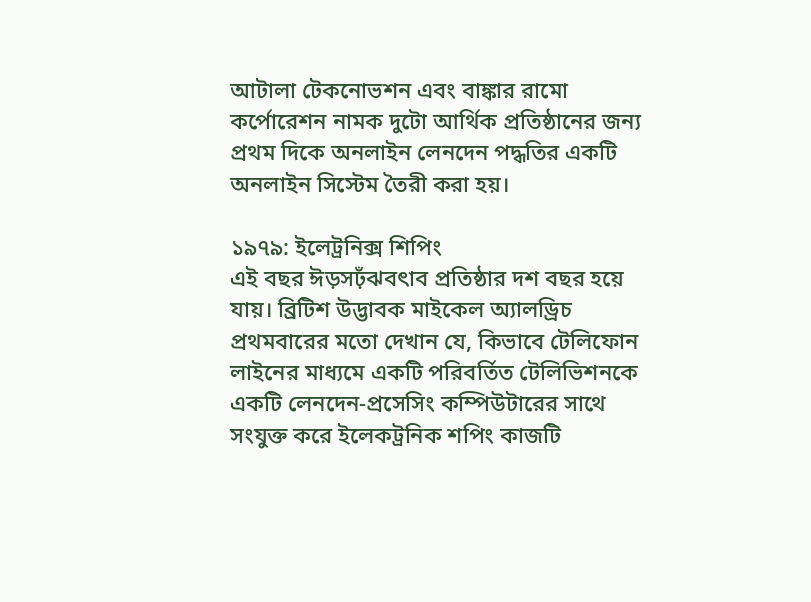আটালা টেকনোভশন এবং বাঙ্কার রামো কর্পোরেশন নামক দুটো আর্থিক প্রতিষ্ঠানের জন্য প্রথম দিকে অনলাইন লেনদেন পদ্ধতির একটি অনলাইন সিস্টেম তৈরী করা হয়।

১৯৭৯: ইলেট্রনিক্স শিপিং
এই বছর ঈড়সঢ়ঁঝবৎাব প্রতিষ্ঠার দশ বছর হয়ে যায়। ব্রিটিশ উদ্ভাবক মাইকেল অ্যালড্রিচ প্রথমবারের মতো দেখান যে, কিভাবে টেলিফোন লাইনের মাধ্যমে একটি পরিবর্তিত টেলিভিশনকে একটি লেনদেন-প্রসেসিং কম্পিউটারের সাথে সংযুক্ত করে ইলেকট্রনিক শপিং কাজটি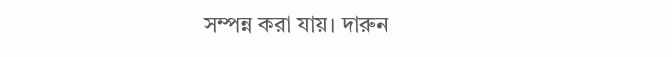সম্পন্ন করা যায়। দারুন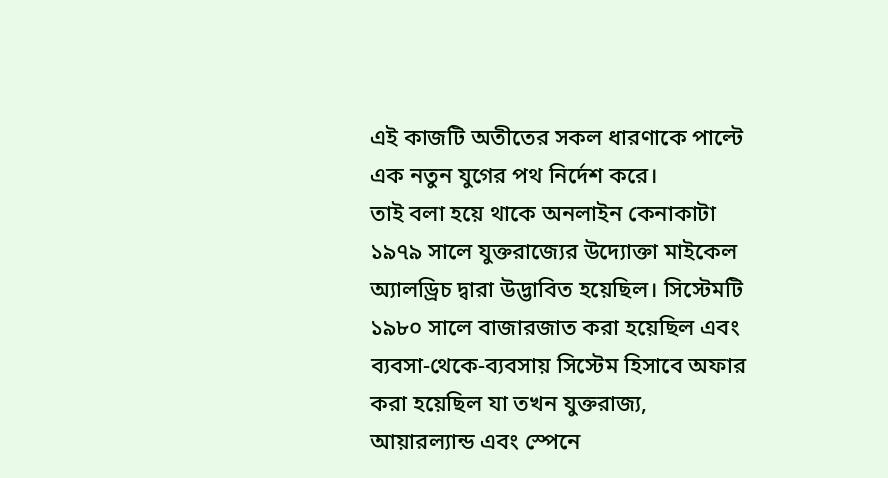এই কাজটি অতীতের সকল ধারণাকে পাল্টে এক নতুন যুগের পথ নির্দেশ করে।
তাই বলা হয়ে থাকে অনলাইন কেনাকাটা ১৯৭৯ সালে যুক্তরাজ্যের উদ্যোক্তা মাইকেল অ্যালড্রিচ দ্বারা উদ্ভাবিত হয়েছিল। সিস্টেমটি ১৯৮০ সালে বাজারজাত করা হয়েছিল এবং ব্যবসা-থেকে-ব্যবসায় সিস্টেম হিসাবে অফার করা হয়েছিল যা তখন যুক্তরাজ্য, আয়ারল্যান্ড এবং স্পেনে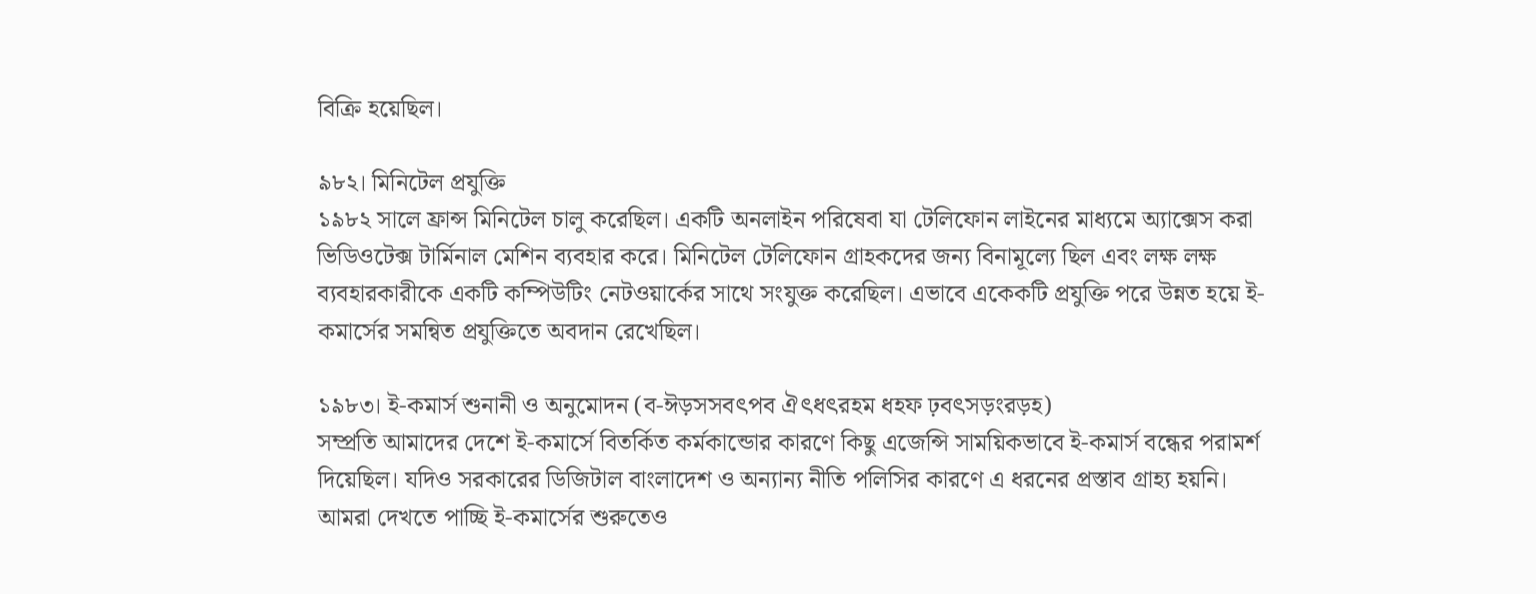বিক্রি হয়েছিল।

৯৮২। মিনিটেল প্রযুক্তি
১৯৮২ সালে ফ্রান্স মিনিটেল চালু করেছিল। একটি অনলাইন পরিষেবা যা টেলিফোন লাইনের মাধ্যমে অ্যাক্সেস করা ভিডিওটেক্স টার্মিনাল মেশিন ব্যবহার করে। মিনিটেল টেলিফোন গ্রাহকদের জন্য বিনামূল্যে ছিল এবং লক্ষ লক্ষ ব্যবহারকারীকে একটি কম্পিউটিং নেটওয়ার্কের সাথে সংযুক্ত করেছিল। এভাবে একেকটি প্রযুক্তি পরে উন্নত হয়ে ই-কমার্সের সমন্বিত প্রযুক্তিতে অবদান রেখেছিল।

১৯৮৩। ই-কমার্স শুনানী ও অনুমোদন (ব-ঈড়সসবৎপব ঐৎধৎরহম ধহফ ঢ়বৎসড়ংরড়হ)
সম্প্রতি আমাদের দেশে ই-কমার্সে বিতর্কিত কর্মকান্ডোর কারণে কিছু এজেন্সি সাময়িকভাবে ই-কমার্স বন্ধের পরামর্শ দিয়েছিল। যদিও সরকারের ডিজিটাল বাংলাদেশ ও অন্যান্য নীতি পলিসির কারণে এ ধরনের প্রস্তাব গ্রাহ্য হয়নি। আমরা দেখতে পাচ্ছি ই-কমার্সের শুরুতেও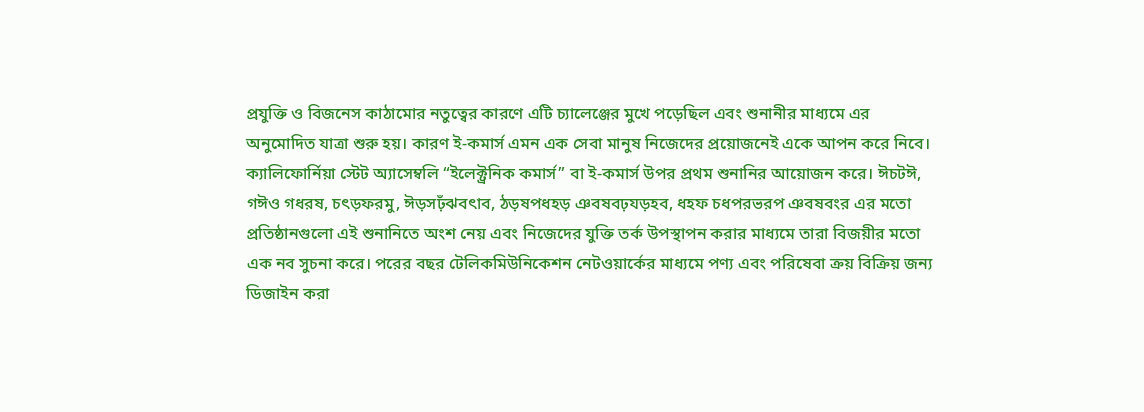প্রযুক্তি ও বিজনেস কাঠামোর নতুত্বের কারণে এটি চ্যালেঞ্জের মুখে পড়েছিল এবং শুনানীর মাধ্যমে এর অনুমোদিত যাত্রা শুরু হয়। কারণ ই-কমার্স এমন এক সেবা মানুষ নিজেদের প্রয়োজনেই একে আপন করে নিবে।
ক্যালিফোর্নিয়া স্টেট অ্যাসেম্বলি “ইলেক্ট্রনিক কমার্স” বা ই-কমার্স উপর প্রথম শুনানির আয়োজন করে। ঈচটঈ, গঈও গধরষ, চৎড়ফরমু, ঈড়সঢ়ঁঝবৎাব, ঠড়ষপধহড় ঞবষবঢ়যড়হব, ধহফ চধপরভরপ ঞবষবংর এর মতো প্রতিষ্ঠানগুলো এই শুনানিতে অংশ নেয় এবং নিজেদের যুক্তি তর্ক উপস্থাপন করার মাধ্যমে তারা বিজয়ীর মতো এক নব সুচনা করে। পরের বছর টেলিকমিউনিকেশন নেটওয়ার্কের মাধ্যমে পণ্য এবং পরিষেবা ক্রয় বিক্রিয় জন্য ডিজাইন করা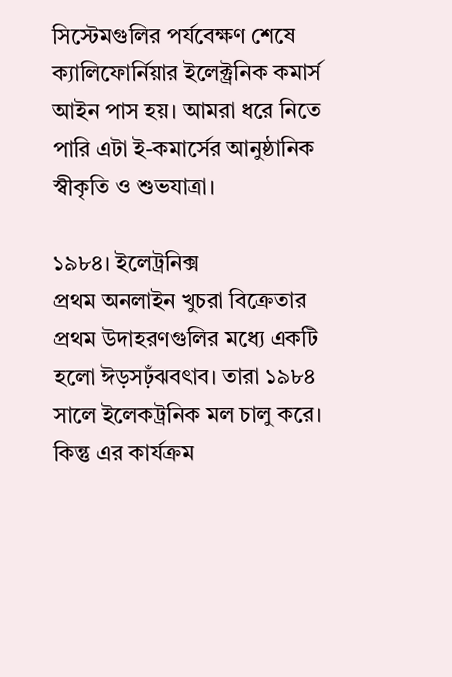সিস্টেমগুলির পর্যবেক্ষণ শেষে ক্যালিফোর্নিয়ার ইলেক্ট্রনিক কমার্স আইন পাস হয়। আমরা ধরে নিতে পারি এটা ই-কমার্সের আনুষ্ঠানিক স্বীকৃতি ও শুভযাত্রা।

১৯৮৪। ইলেট্রনিক্স
প্রথম অনলাইন খুচরা বিক্রেতার প্রথম উদাহরণগুলির মধ্যে একটি হলো ঈড়সঢ়ঁঝবৎাব। তারা ১৯৮৪ সালে ইলেকট্রনিক মল চালু করে। কিন্তু এর কার্যক্রম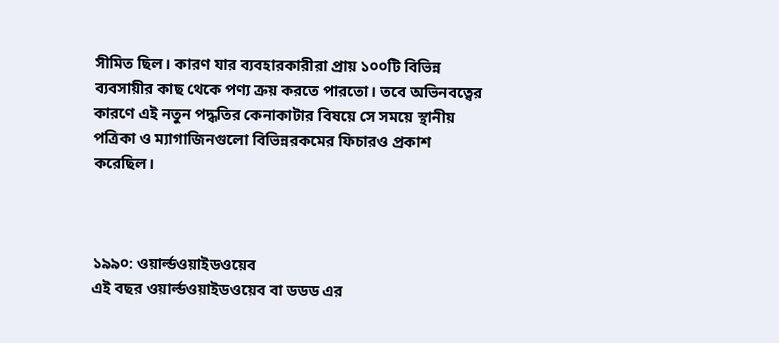সীমিত ছিল। কারণ যার ব্যবহারকারীরা প্রায় ১০০টি বিভিন্ন ব্যবসায়ীর কাছ থেকে পণ্য ক্রয় করতে পারতো। তবে অভিনবত্বের কারণে এই নতুন পদ্ধতির কেনাকাটার বিষয়ে সে সময়ে স্থানীয় পত্রিকা ও ম্যাগাজিনগুলো বিভিন্নরকমের ফিচারও প্রকাশ করেছিল।



১৯৯০: ওয়ার্ল্ডওয়াইডওয়েব
এই বছর ওয়ার্ল্ডওয়াইডওয়েব বা ডডড এর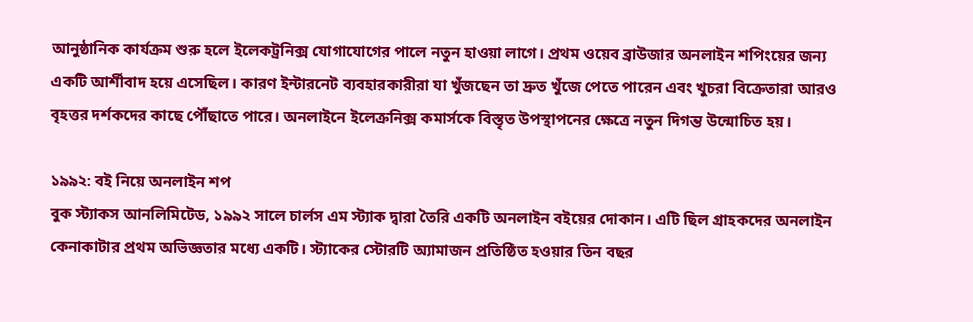আনুষ্ঠানিক কার্যক্রম শুরু হলে ইলেকট্রনিক্স যোগাযোগের পালে নতুন হাওয়া লাগে। প্রথম ওয়েব ব্রাউজার অনলাইন শপিংয়ের জন্য একটি আর্শীবাদ হয়ে এসেছিল। কারণ ইন্টারনেট ব্যবহারকারীরা যা খুঁজছেন তা দ্রুত খুঁজে পেতে পারেন এবং খুচরা বিক্রেতারা আরও বৃহত্তর দর্শকদের কাছে পৌঁছাতে পারে। অনলাইনে ইলেক্রনিক্স কমার্সকে বিস্তৃত উপস্থাপনের ক্ষেত্রে নতুন দিগন্ত উন্মোচিত হয়।

১৯৯২: বই নিয়ে অনলাইন শপ
বুক স্ট্যাকস আনলিমিটেড, ১৯৯২ সালে চার্লস এম স্ট্যাক দ্বারা তৈরি একটি অনলাইন বইয়ের দোকান। এটি ছিল গ্রাহকদের অনলাইন কেনাকাটার প্রথম অভিজ্ঞতার মধ্যে একটি। স্ট্যাকের স্টোরটি অ্যামাজন প্রতিষ্ঠিত হওয়ার তিন বছর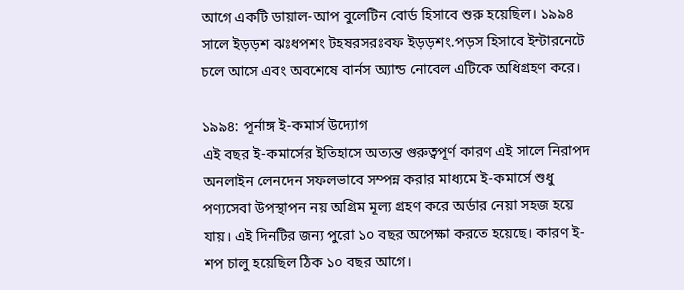আগে একটি ডায়াল-আপ বুলেটিন বোর্ড হিসাবে শুরু হয়েছিল। ১৯৯৪ সালে ইড়ড়শ ঝঃধপশং টহষরসরঃবফ ইড়ড়শং.পড়স হিসাবে ইন্টারনেটে চলে আসে এবং অবশেষে বার্নস অ্যান্ড নোবেল এটিকে অধিগ্রহণ করে।

১৯৯৪: পূর্নাঙ্গ ই-কমার্স উদ্যোগ
এই বছর ই-কমার্সের ইতিহাসে অত্যন্ত গুরুত্বপূর্ণ কারণ এই সালে নিরাপদ অনলাইন লেনদেন সফলভাবে সম্পন্ন করার মাধ্যমে ই-কমার্সে শুধু পণ্যসেবা উপস্থাপন নয় অগ্রিম মূল্য গ্রহণ করে অর্ডার নেয়া সহজ হয়ে যায়। এই দিনটির জন্য পুরো ১০ বছর অপেক্ষা করতে হয়েছে। কারণ ই-শপ চালু হয়েছিল ঠিক ১০ বছর আগে।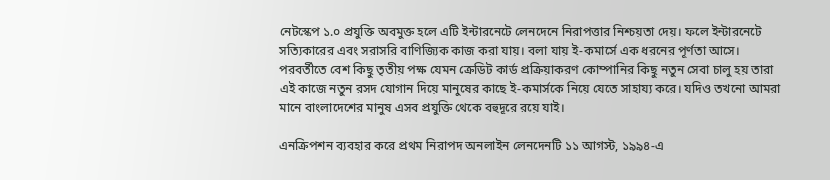নেটস্কেপ ১.০ প্রযুক্তি অবমুক্ত হলে এটি ইন্টারনেটে লেনদেনে নিরাপত্তার নিশ্চয়তা দেয়। ফলে ইন্টারনেটে সত্যিকারের এবং সরাসরি বাণিজ্যিক কাজ করা যায়। বলা যায় ই-কমার্সে এক ধরনের পূর্ণতা আসে। পরবর্তীতে বেশ কিছু তৃতীয় পক্ষ যেমন ক্রেডিট কার্ড প্রক্রিয়াকরণ কোম্পানির কিছু নতুন সেবা চালু হয় তারা এই কাজে নতুন রসদ যোগান দিয়ে মানুষের কাছে ই-কমার্সকে নিয়ে যেতে সাহায্য করে। যদিও তখনো আমরা মানে বাংলাদেশের মানুষ এসব প্রযুক্তি থেকে বহুদূরে রয়ে যাই।

এনক্রিপশন ব্যবহার করে প্রথম নিরাপদ অনলাইন লেনদেনটি ১১ আগস্ট, ১৯৯৪-এ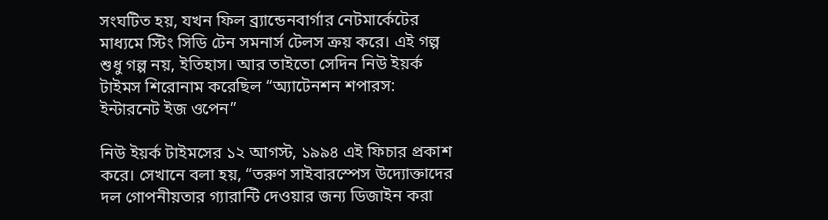সংঘটিত হয়, যখন ফিল ব্র্যান্ডেনবার্গার নেটমার্কেটের মাধ্যমে স্টিং সিডি টেন সমনার্স টেলস ক্রয় করে। এই গল্প শুধু গল্প নয়, ইতিহাস। আর তাইতো সেদিন নিউ ইয়র্ক টাইমস শিরোনাম করেছিল “অ্যাটেনশন শপারস: ইন্টারনেট ইজ ওপেন”

নিউ ইয়র্ক টাইমসের ১২ আগস্ট, ১৯৯৪ এই ফিচার প্রকাশ করে। সেখানে বলা হয়, “তরুণ সাইবারস্পেস উদ্যোক্তাদের দল গোপনীয়তার গ্যারান্টি দেওয়ার জন্য ডিজাইন করা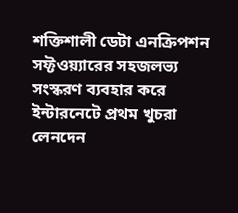শক্তিশালী ডেটা এনক্রিপশন সফ্টওয়্যারের সহজলভ্য সংস্করণ ব্যবহার করে ইন্টারনেটে প্রথম খুচরা লেনদেন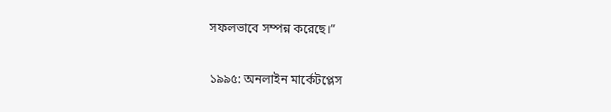সফলভাবে সম্পন্ন করেছে।”

১৯৯৫: অনলাইন মার্কেটপ্লেস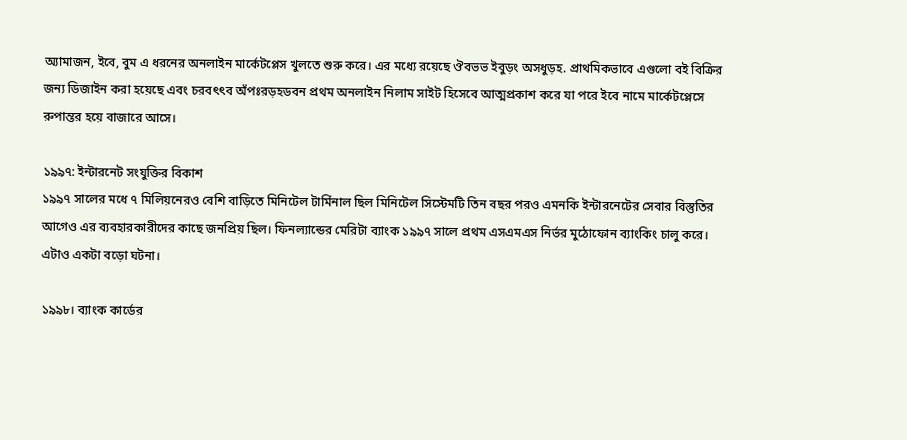অ্যামাজন, ইবে, বুম এ ধরনের অনলাইন মার্কেটপ্লেস খুলতে শুরু করে। এর মধ্যে রয়েছে ঔবভভ ইবুড়ং অসধুড়হ. প্রাথমিকভাবে এগুলো বই বিক্রির জন্য ডিজাইন করা হয়েছে এবং চরবৎৎব অঁপঃরড়হডবন প্রথম অনলাইন নিলাম সাইট হিসেবে আত্মপ্রকাশ করে যা পরে ইবে নামে মার্কেটপ্লেসে রুপান্তর হয়ে বাজারে আসে।

১৯৯৭: ইন্টারনেট সংযুক্তির বিকাশ
১৯৯৭ সালের মধে ৭ মিলিয়নেরও বেশি বাড়িতে মিনিটেল টার্মিনাল ছিল মিনিটেল সিস্টেমটি তিন বছর পরও এমনকি ইন্টারনেটের সেবার বিস্তুতির আগেও এর ব্যবহারকারীদের কাছে জনপ্রিয় ছিল। ফিনল্যান্ডের মেরিটা ব্যাংক ১৯৯৭ সালে প্রথম এসএমএস নির্ভর মুঠোফোন ব্যাংকিং চালু করে। এটাও একটা বড়ো ঘটনা।

১৯৯৮। ব্যাংক কার্ডের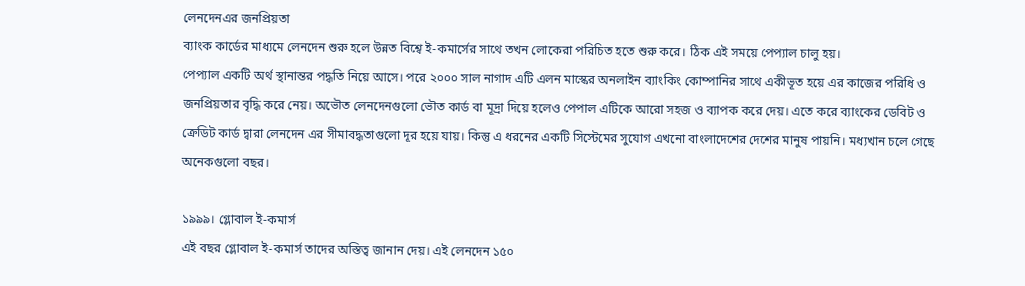লেনদেনএর জনপ্রিয়তা
ব্যাংক কার্ডের মাধ্যমে লেনদেন শুরু হলে উন্নত বিশ্বে ই-কমার্সের সাথে তখন লোকেরা পরিচিত হতে শুরু করে। ঠিক এই সময়ে পেপ্যাল চালু হয়।
পেপ্যাল একটি অর্থ স্থানান্তর পদ্ধতি নিয়ে আসে। পরে ২০০০ সাল নাগাদ এটি এলন মাস্কের অনলাইন ব্যাংকিং কোম্পানির সাথে একীভূত হয়ে এর কাজের পরিধি ও জনপ্রিয়তার বৃদ্ধি করে নেয়। অভৌত লেনদেনগুলো ভৌত কার্ড বা মূদ্রা দিয়ে হলেও পেপাল এটিকে আরো সহজ ও ব্যাপক করে দেয়। এতে করে ব্যাংকের ডেবিট ও ক্রেডিট কার্ড দ্বারা লেনদেন এর সীমাবদ্ধতাগুলো দূর হয়ে যায়। কিন্তু এ ধরনের একটি সিস্টেমের সুযোগ এখনো বাংলাদেশের দেশের মানুষ পায়নি। মধ্যখান চলে গেছে অনেকগুলো বছর।

১৯৯৯। গ্লোবাল ই-কমার্স
এই বছর গ্লোবাল ই-কমার্স তাদের অস্তিত্ব জানান দেয়। এই লেনদেন ১৫০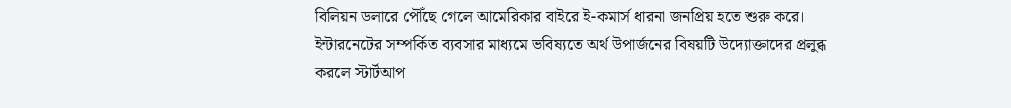বিলিয়ন ডলারে পৌঁছে গেলে আমেরিকার বাইরে ই-কমার্স ধারনা জনপ্রিয় হতে শুরু করে। ইন্টারনেটের সম্পর্কিত ব্যবসার মাধ্যমে ভবিষ্যতে অর্থ উপার্জনের বিষয়টি উদ্যোক্তাদের প্রলুব্ধ করলে স্টার্টআপ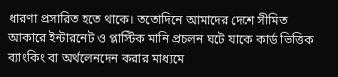ধারণা প্রসারিত হতে থাকে। ততোদিনে আমাদের দেশে সীমিত আকারে ইন্টারনেট ও প্লাস্টিক মানি প্রচলন ঘটে যাকে কার্ড ভিত্তিক ব্যাংকিং বা অর্থলেনদেন করার মাধ্যমে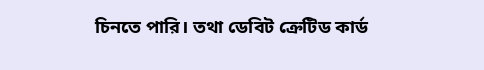চিনতে পারি। তথা ডেবিট ক্রেটিড কার্ড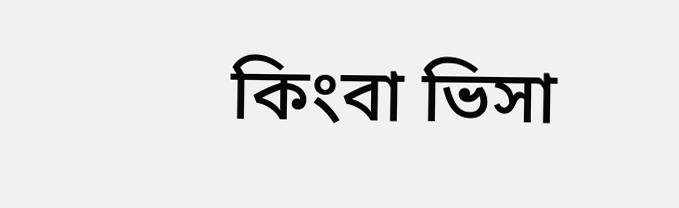কিংবা ভিসা